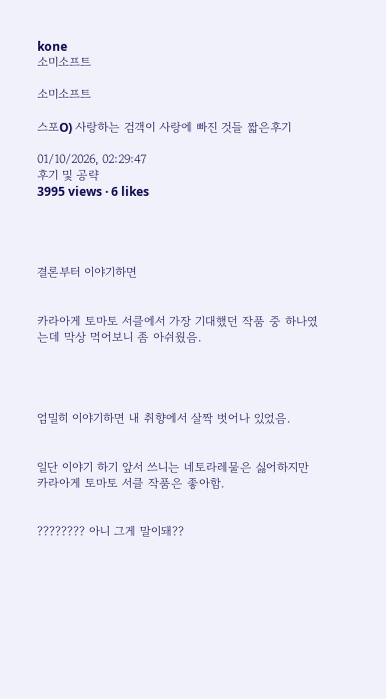kone
소미소프트

소미소프트

스포O) 사랑하는 검객이 사랑에 빠진 것들 짧은후기

01/10/2026, 02:29:47
후기 및 공략
3995 views · 6 likes




결론부터 이야기하면


카라아게 토마토 서클에서 가장 기대했던 작품 중 하나였는데 막상 먹어보니 좀 아쉬웠음.




엄밀히 이야기하면 내 취향에서 살짝 벗어나 있었음.


일단 이야기 하기 앞서 쓰니는 네토라레물은 싫어하지만 카라아게 토마토 서클 작품은 좋아함.


???????? 아니 그게 말이돼??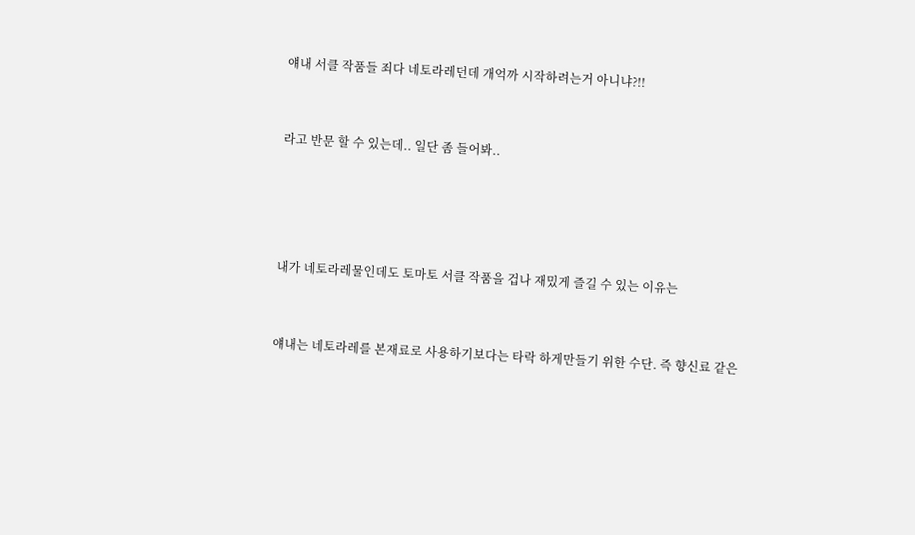얘내 서클 작품들 죄다 네토라레던데 개억까 시작하려는거 아니냐?!!


라고 반문 할 수 있는데.. 일단 좀 들어봐..




내가 네토라레물인데도 토마토 서클 작품을 겁나 재밌게 즐길 수 있는 이유는


얘내는 네토라레를 본재료로 사용하기보다는 타락 하게만들기 위한 수단. 즉 향신료 같은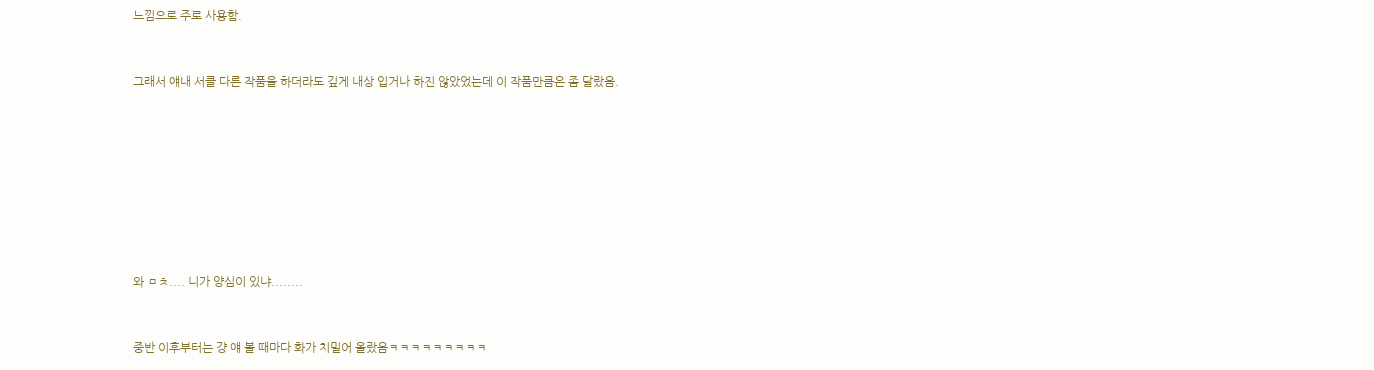느낌으로 주로 사용함.


그래서 얘내 서클 다른 작품을 하더라도 깊게 내상 입거나 하진 않았었는데 이 작품만큼은 좀 달랐음.








와 ㅁㅊ.... 니가 양심이 있냐........


중반 이후부터는 걍 얘 볼 때마다 화가 치밀어 올랐음ㅋㅋㅋㅋㅋㅋㅋㅋㅋ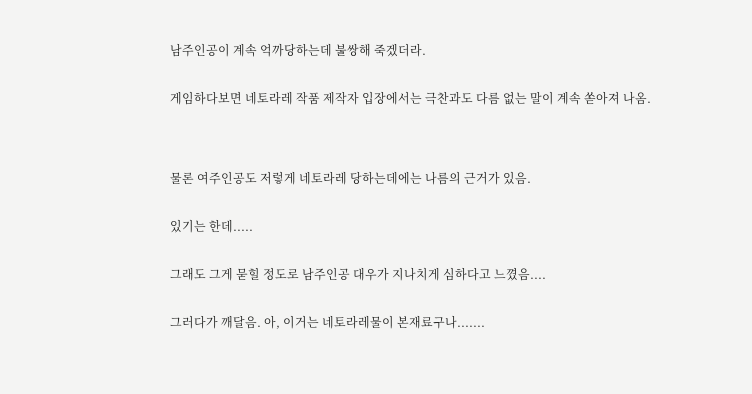남주인공이 계속 억까당하는데 불쌍해 죽겠더라.


게임하다보면 네토라레 작품 제작자 입장에서는 극찬과도 다름 없는 말이 계속 쏟아져 나옴.




물론 여주인공도 저렇게 네토라레 당하는데에는 나름의 근거가 있음.


있기는 한데.....


그래도 그게 묻힐 정도로 남주인공 대우가 지나치게 심하다고 느꼈음....


그러다가 깨달음. 아, 이거는 네토라레물이 본재료구나.......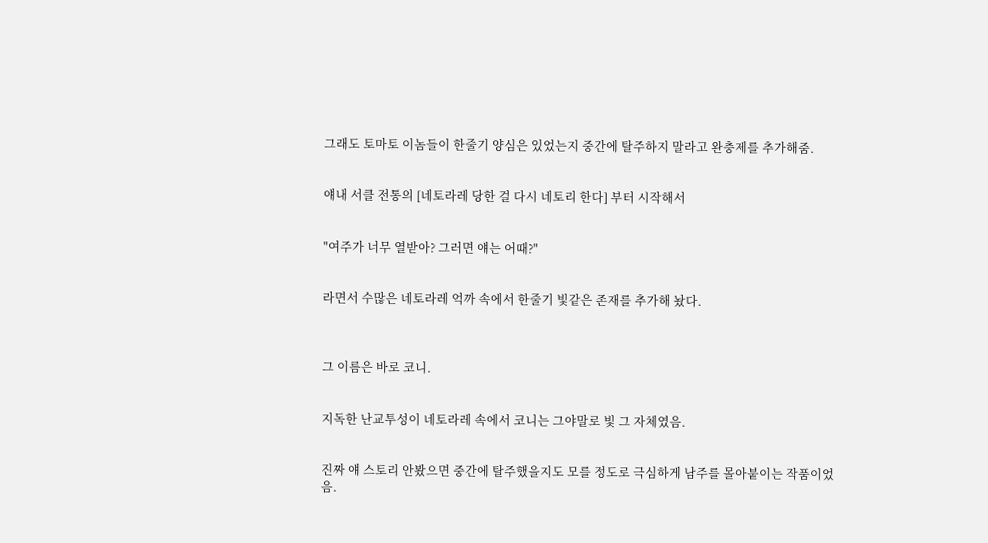그래도 토마토 이놈들이 한줄기 양심은 있었는지 중간에 탈주하지 말라고 완충제를 추가해줌.


얘내 서클 전통의 [네토라레 당한 걸 다시 네토리 한다] 부터 시작해서


"여주가 너무 열받아? 그러면 얘는 어때?"


라면서 수많은 네토라레 억까 속에서 한줄기 빛같은 존재를 추가해 놨다.



그 이름은 바로 코니.


지독한 난교투성이 네토라레 속에서 코니는 그야말로 빛 그 자체였음.


진짜 얘 스토리 안봤으면 중간에 탈주했을지도 모를 정도로 극심하게 남주를 몰아붙이는 작품이었음.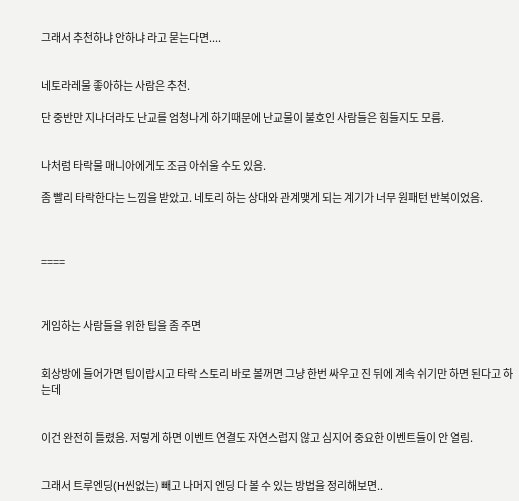그래서 추천하냐 안하냐 라고 묻는다면....


네토라레물 좋아하는 사람은 추천.

단 중반만 지나더라도 난교를 엄청나게 하기때문에 난교물이 불호인 사람들은 힘들지도 모름.


나처럼 타락물 매니아에게도 조금 아쉬울 수도 있음.

좀 빨리 타락한다는 느낌을 받았고. 네토리 하는 상대와 관계맺게 되는 계기가 너무 원패턴 반복이었음.



====



게임하는 사람들을 위한 팁을 좀 주면


회상방에 들어가면 팁이랍시고 타락 스토리 바로 볼꺼면 그냥 한번 싸우고 진 뒤에 계속 쉬기만 하면 된다고 하는데


이건 완전히 틀렸음. 저렇게 하면 이벤트 연결도 자연스럽지 않고 심지어 중요한 이벤트들이 안 열림.


그래서 트루엔딩(H씬없는) 빼고 나머지 엔딩 다 볼 수 있는 방법을 정리해보면..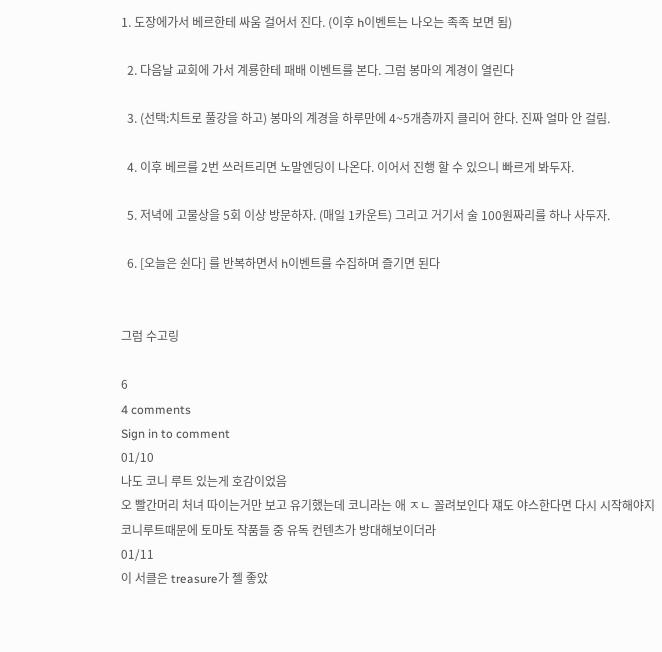1. 도장에가서 베르한테 싸움 걸어서 진다. (이후 h이벤트는 나오는 족족 보면 됨)

  2. 다음날 교회에 가서 계룡한테 패배 이벤트를 본다. 그럼 봉마의 계경이 열린다

  3. (선택:치트로 풀강을 하고) 봉마의 계경을 하루만에 4~5개층까지 클리어 한다. 진짜 얼마 안 걸림.

  4. 이후 베르를 2번 쓰러트리면 노말엔딩이 나온다. 이어서 진행 할 수 있으니 빠르게 봐두자.

  5. 저녁에 고물상을 5회 이상 방문하자. (매일 1카운트) 그리고 거기서 술 100원짜리를 하나 사두자.

  6. [오늘은 쉰다] 를 반복하면서 h이벤트를 수집하며 즐기면 된다


그럼 수고링

6
4 comments
Sign in to comment
01/10
나도 코니 루트 있는게 호감이었음
오 빨간머리 처녀 따이는거만 보고 유기했는데 코니라는 애 ㅈㄴ 꼴려보인다 쟤도 야스한다면 다시 시작해야지
코니루트때문에 토마토 작품들 중 유독 컨텐츠가 방대해보이더라
01/11
이 서클은 treasure가 젤 좋았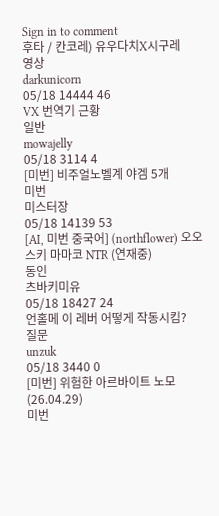Sign in to comment
후타 / 칸코레) 유우다치X시구레
영상
darkunicorn
05/18 14444 46
VX 번역기 근황
일반
mowajelly
05/18 3114 4
[미번] 비주얼노벨계 야겜 5개
미번
미스터장
05/18 14139 53
[AI, 미번 중국어] (northflower) 오오스키 마마코 NTR (연재중)
동인
츠바키미유
05/18 18427 24
언홀메 이 레버 어떻게 작동시킴?
질문
unzuk
05/18 3440 0
[미번] 위험한 아르바이트 노모 (26.04.29)
미번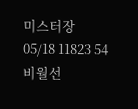미스터장
05/18 11823 54
비월선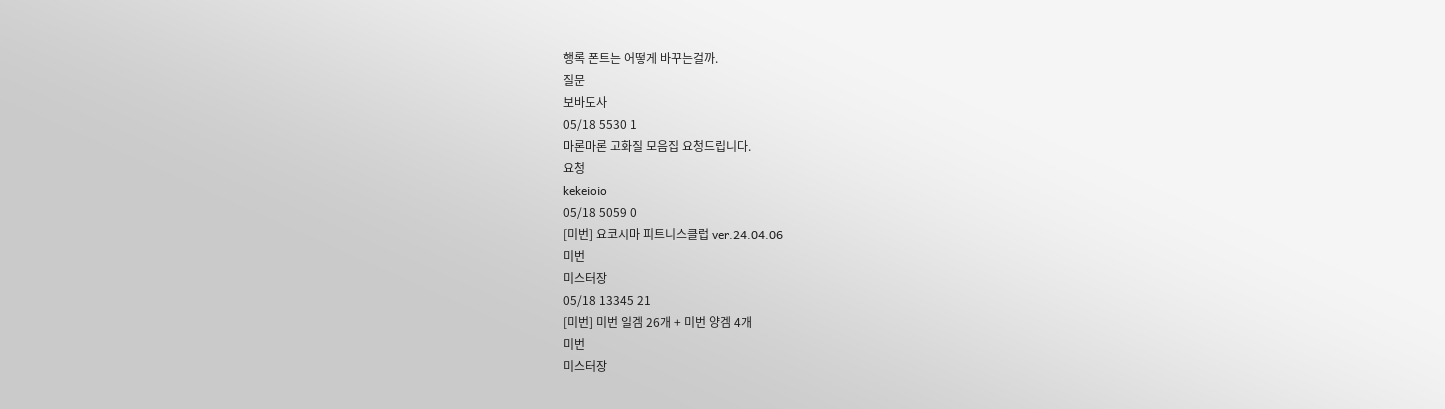행록 폰트는 어떻게 바꾸는걸까.
질문
보바도사
05/18 5530 1
마론마론 고화질 모음집 요청드립니다.
요청
kekeioio
05/18 5059 0
[미번] 요코시마 피트니스클럽 ver.24.04.06
미번
미스터장
05/18 13345 21
[미번] 미번 일겜 26개 + 미번 양겜 4개
미번
미스터장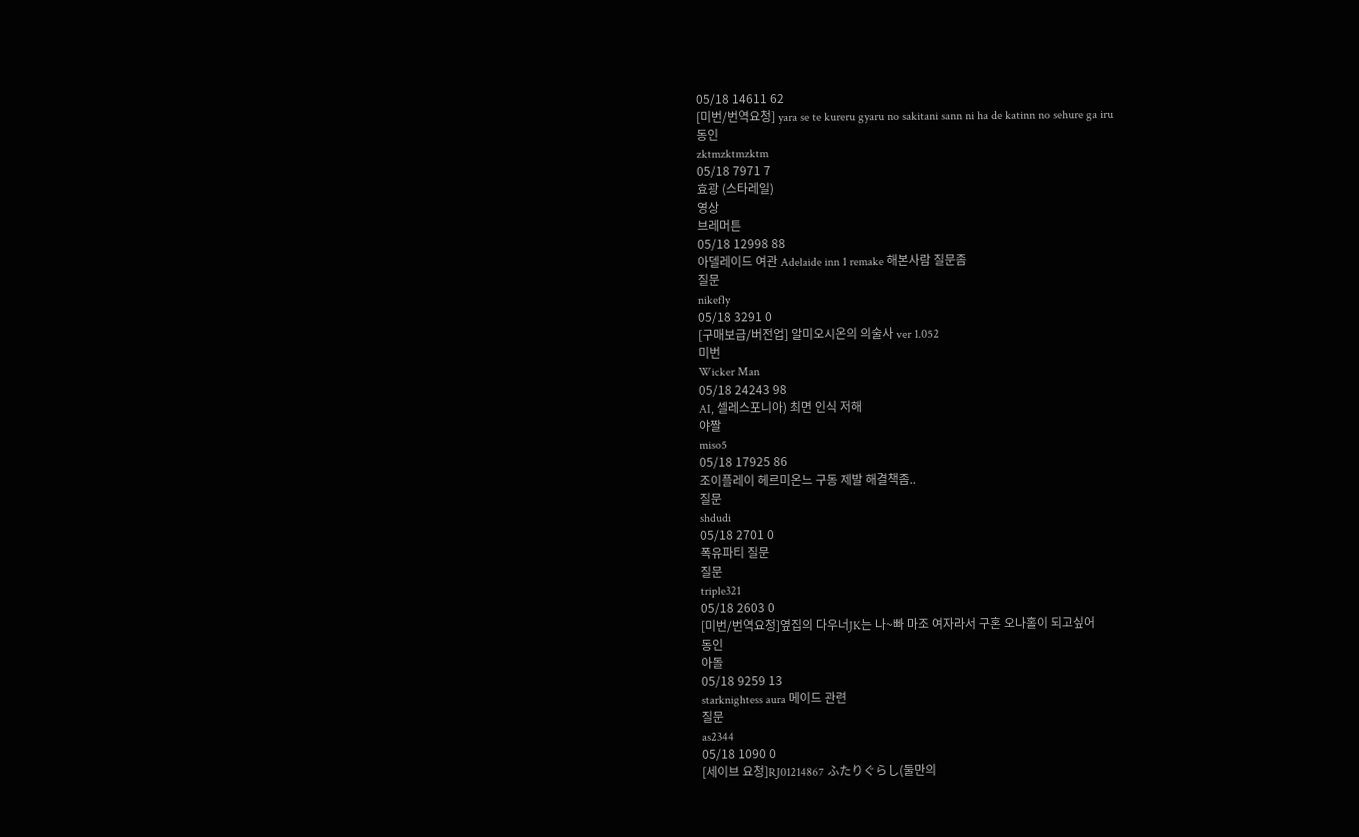05/18 14611 62
[미번/번역요청] yara se te kureru gyaru no sakitani sann ni ha de katinn no sehure ga iru
동인
zktmzktmzktm
05/18 7971 7
효광 (스타레일)
영상
브레머튼
05/18 12998 88
아델레이드 여관 Adelaide inn 1 remake 해본사람 질문좀
질문
nikefly
05/18 3291 0
[구매보급/버전업] 알미오시온의 의술사 ver 1.052
미번
Wicker Man
05/18 24243 98
AI, 셀레스포니아) 최면 인식 저해
야짤
miso5
05/18 17925 86
조이플레이 헤르미온느 구동 제발 해결책좀..
질문
shdudi
05/18 2701 0
폭유파티 질문
질문
triple321
05/18 2603 0
[미번/번역요청]옆집의 다우너JK는 나~빠 마조 여자라서 구혼 오나홀이 되고싶어
동인
아돌
05/18 9259 13
starknightess aura 메이드 관련
질문
as2344
05/18 1090 0
[세이브 요청]RJ01214867 ふたりぐらし(둘만의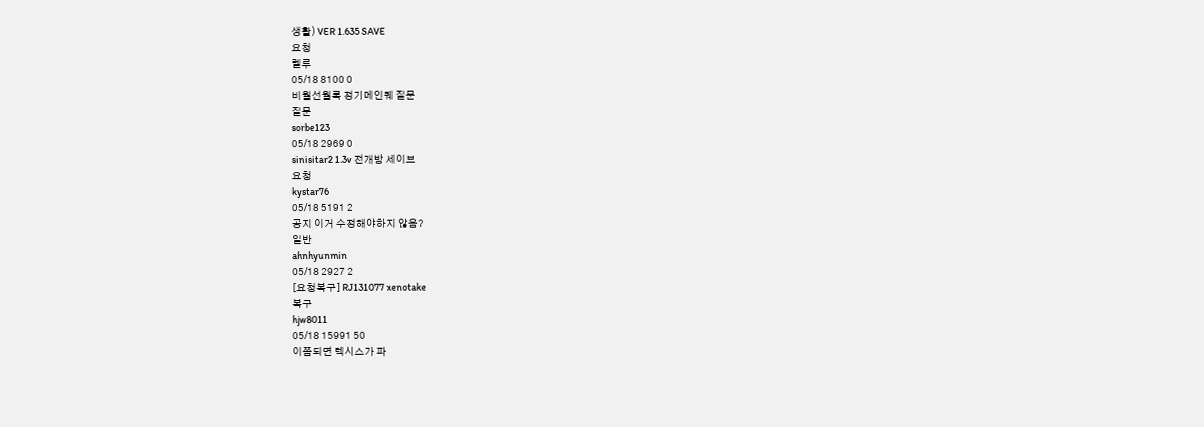생활) VER 1.635 SAVE
요청
렐루
05/18 8100 0
비월선월록 정기메인퀘 질문
질문
sorbe123
05/18 2969 0
sinisitar2 1.3v 전개방 세이브
요청
kystar76
05/18 5191 2
공지 이거 수정해야하지 않음?
일반
ahnhyunmin
05/18 2927 2
[요청복구] RJ131077 xenotake
복구
hjw8011
05/18 15991 50
이쯤되면 렉시스가 파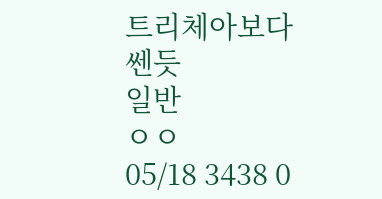트리체아보다 쎈듯
일반
ㅇㅇ
05/18 3438 0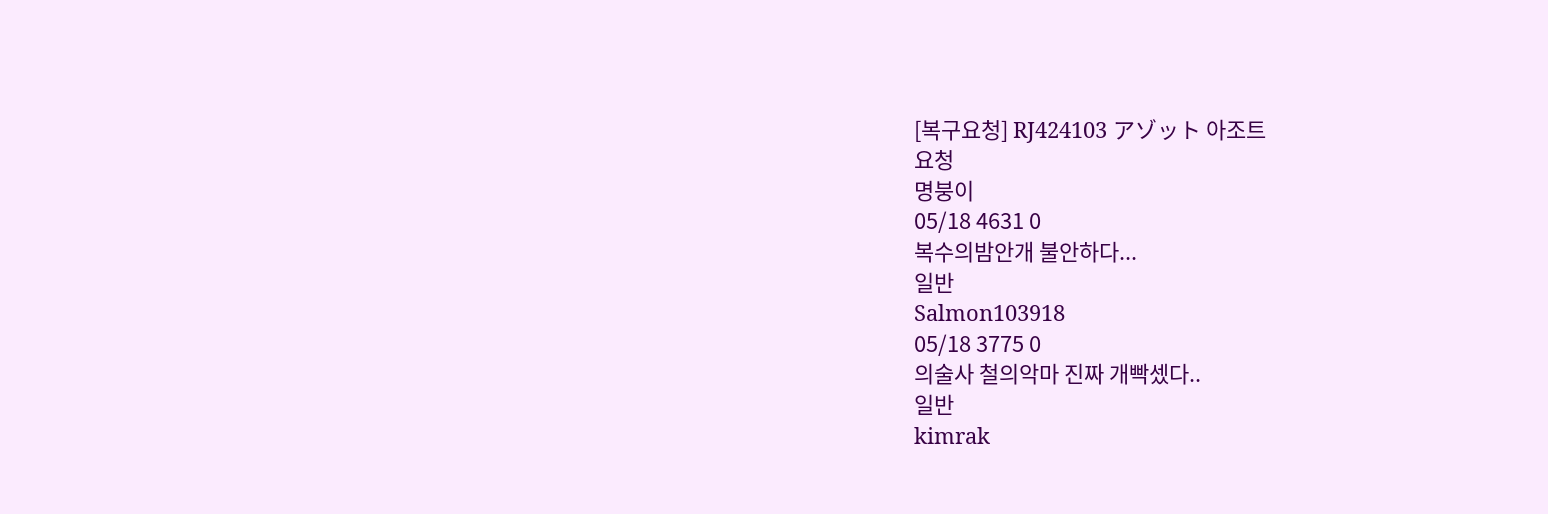[복구요청] RJ424103 アゾット 아조트
요청
명붕이
05/18 4631 0
복수의밤안개 불안하다...
일반
Salmon103918
05/18 3775 0
의술사 철의악마 진짜 개빡셌다..
일반
kimrak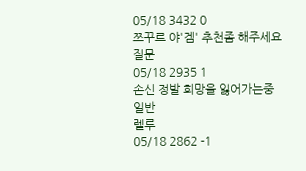05/18 3432 0
쯔꾸르 야'겜' 추천좀 해주세요
질문
05/18 2935 1
손신 정발 희망을 잃어가는중
일반
렐루
05/18 2862 -1